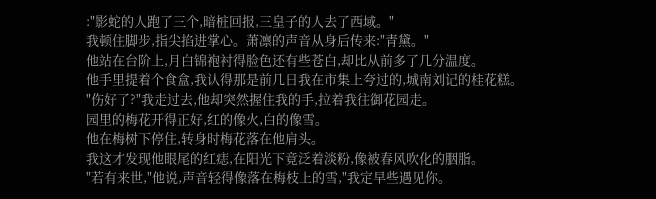:"影蛇的人跑了三个,暗桩回报,三皇子的人去了西域。"
我顿住脚步,指尖掐进掌心。萧凛的声音从身后传来:"青黛。"
他站在台阶上,月白锦袍衬得脸色还有些苍白,却比从前多了几分温度。
他手里提着个食盒,我认得那是前几日我在市集上夸过的,城南刘记的桂花糕。
"伤好了?"我走过去,他却突然握住我的手,拉着我往御花园走。
园里的梅花开得正好,红的像火,白的像雪。
他在梅树下停住,转身时梅花落在他肩头。
我这才发现他眼尾的红痣,在阳光下竟泛着淡粉,像被春风吹化的胭脂。
"若有来世,"他说,声音轻得像落在梅枝上的雪,"我定早些遇见你。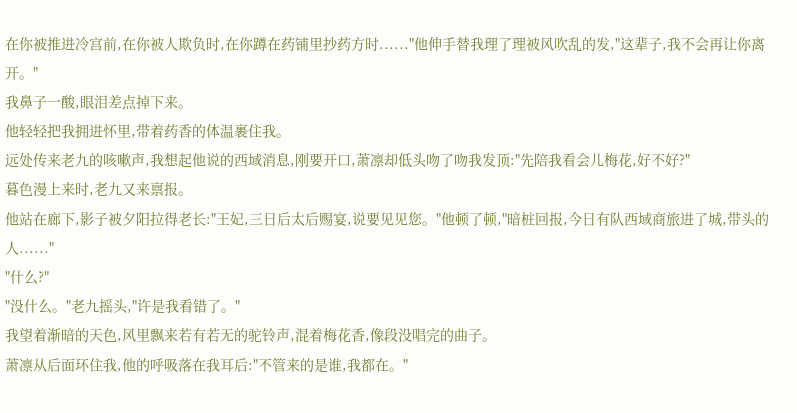在你被推进冷宫前,在你被人欺负时,在你蹲在药铺里抄药方时......"他伸手替我理了理被风吹乱的发,"这辈子,我不会再让你离开。"
我鼻子一酸,眼泪差点掉下来。
他轻轻把我拥进怀里,带着药香的体温裹住我。
远处传来老九的咳嗽声,我想起他说的西域消息,刚要开口,萧凛却低头吻了吻我发顶:"先陪我看会儿梅花,好不好?"
暮色漫上来时,老九又来禀报。
他站在廊下,影子被夕阳拉得老长:"王妃,三日后太后赐宴,说要见见您。"他顿了顿,"暗桩回报,今日有队西域商旅进了城,带头的人......"
"什么?"
"没什么。"老九摇头,"许是我看错了。"
我望着渐暗的天色,风里飘来若有若无的驼铃声,混着梅花香,像段没唱完的曲子。
萧凛从后面环住我,他的呼吸落在我耳后:"不管来的是谁,我都在。"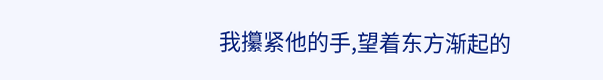我攥紧他的手,望着东方渐起的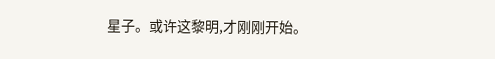星子。或许这黎明,才刚刚开始。